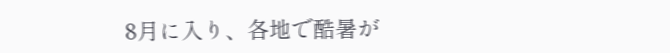8月に入り、各地で酷暑が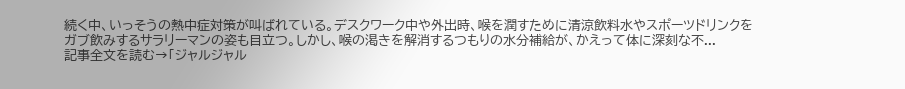続く中、いっそうの熱中症対策が叫ばれている。デスクワーク中や外出時、喉を潤すために清涼飲料水やスポーツドリンクをガブ飲みするサラリーマンの姿も目立つ。しかし、喉の渇きを解消するつもりの水分補給が、かえって体に深刻な不...
記事全文を読む→「ジャルジャル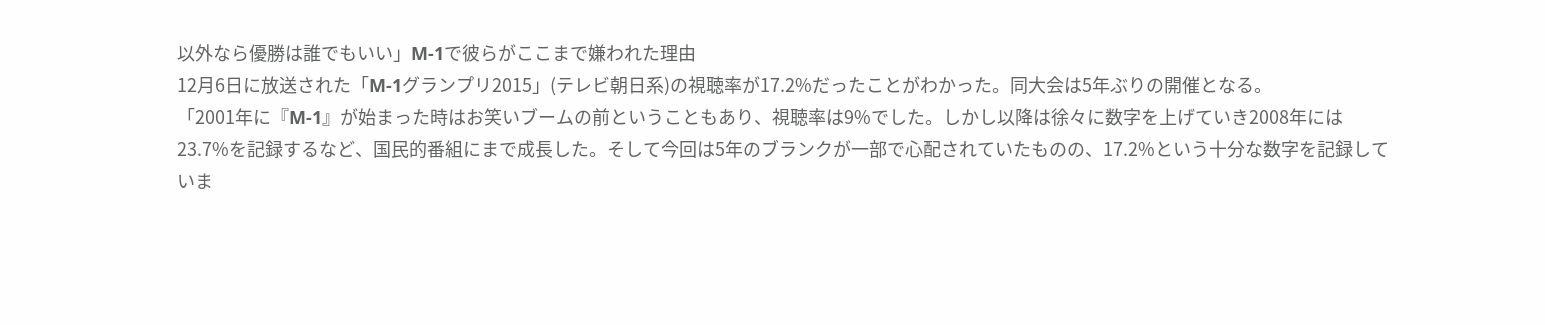以外なら優勝は誰でもいい」M-1で彼らがここまで嫌われた理由
12月6日に放送された「M-1グランプリ2015」(テレビ朝日系)の視聴率が17.2%だったことがわかった。同大会は5年ぶりの開催となる。
「2001年に『M-1』が始まった時はお笑いブームの前ということもあり、視聴率は9%でした。しかし以降は徐々に数字を上げていき2008年には23.7%を記録するなど、国民的番組にまで成長した。そして今回は5年のブランクが一部で心配されていたものの、17.2%という十分な数字を記録していま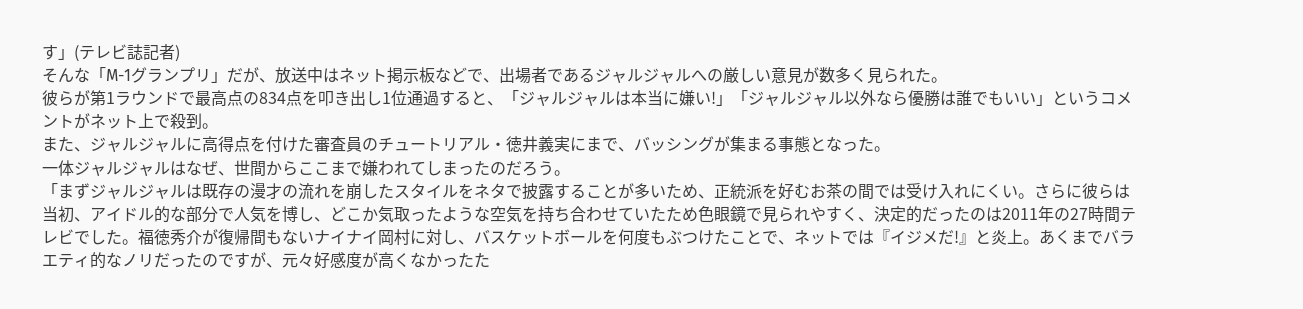す」(テレビ誌記者)
そんな「M-1グランプリ」だが、放送中はネット掲示板などで、出場者であるジャルジャルへの厳しい意見が数多く見られた。
彼らが第1ラウンドで最高点の834点を叩き出し1位通過すると、「ジャルジャルは本当に嫌い!」「ジャルジャル以外なら優勝は誰でもいい」というコメントがネット上で殺到。
また、ジャルジャルに高得点を付けた審査員のチュートリアル・徳井義実にまで、バッシングが集まる事態となった。
一体ジャルジャルはなぜ、世間からここまで嫌われてしまったのだろう。
「まずジャルジャルは既存の漫才の流れを崩したスタイルをネタで披露することが多いため、正統派を好むお茶の間では受け入れにくい。さらに彼らは当初、アイドル的な部分で人気を博し、どこか気取ったような空気を持ち合わせていたため色眼鏡で見られやすく、決定的だったのは2011年の27時間テレビでした。福徳秀介が復帰間もないナイナイ岡村に対し、バスケットボールを何度もぶつけたことで、ネットでは『イジメだ!』と炎上。あくまでバラエティ的なノリだったのですが、元々好感度が高くなかったた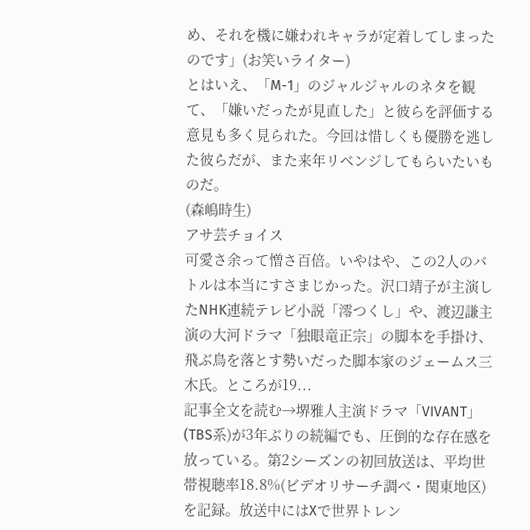め、それを機に嫌われキャラが定着してしまったのです」(お笑いライター)
とはいえ、「M-1」のジャルジャルのネタを観て、「嫌いだったが見直した」と彼らを評価する意見も多く見られた。今回は惜しくも優勝を逃した彼らだが、また来年リベンジしてもらいたいものだ。
(森嶋時生)
アサ芸チョイス
可愛さ余って憎さ百倍。いやはや、この2人のバトルは本当にすさまじかった。沢口靖子が主演したNHK連続テレビ小説「澪つくし」や、渡辺謙主演の大河ドラマ「独眼竜正宗」の脚本を手掛け、飛ぶ鳥を落とす勢いだった脚本家のジェームス三木氏。ところが19...
記事全文を読む→堺雅人主演ドラマ「VIVANT」(TBS系)が3年ぶりの続編でも、圧倒的な存在感を放っている。第2シーズンの初回放送は、平均世帯視聴率18.8%(ビデオリサーチ調べ・関東地区)を記録。放送中にはXで世界トレン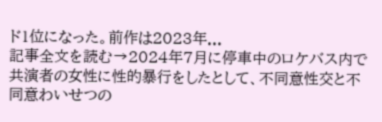ド1位になった。前作は2023年...
記事全文を読む→2024年7月に停車中のロケバス内で共演者の女性に性的暴行をしたとして、不同意性交と不同意わいせつの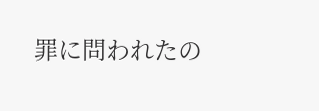罪に問われたの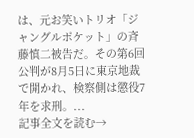は、元お笑いトリオ「ジャングルポケット」の斉藤慎二被告だ。その第6回公判が8月5日に東京地裁で開かれ、検察側は懲役7年を求刑。...
記事全文を読む→